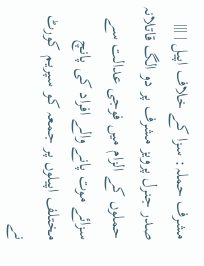مشرف حملہ: سزا کے خلاف اپیل | |||
صدر جنرل پرویز مشرف پر دو الگ قاتلانہ حملوں کے الزام میں فوجی عدالت سے سزائے موت پانے والے افراد کی پانچ مختلف اپیلوں پر جمعہ کو سپریم کورٹ نے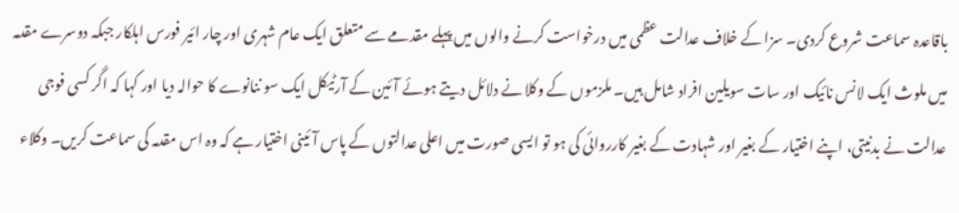باقاعدہ سماعت شروع کردی۔ سزا کے خلاف عدالت عظمی میں درخواست کرنے والوں میں پہلے مقدمے سے متعلق ایک عام شہری اور چار ائیر فورس اہلکار جبکہ دوسرے مقدمہ میں ملوث ایک لانس نائیک اور سات سویلین افراد شامل ہیں۔ ملزموں کے وکلا نے دلائل دیتے ہوئے آئین کے آرٹیکل ایک سو ننانوے کا حوالہ دیا اور کہا کہ اگر کسی فوجی عدالت نے بدنیتی، اپنے اختیار کے بغیر اور شہادت کے بغیر کارروائی کی ہو تو ایسی صورت میں اعلی عدالتوں کے پاس آئینی اختیار ہے کہ وہ اس مقدمہ کی سماعت کریں۔ وکلاء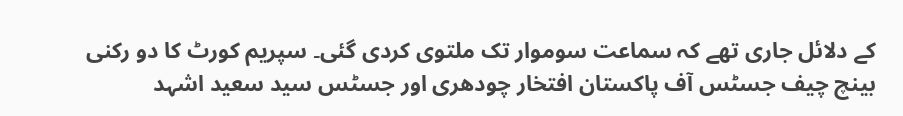کے دلائل جاری تھے کہ سماعت سوموار تک ملتوی کردی گئی۔ سپریم کورٹ کا دو رکنی بینچ چیف جسٹس آف پاکستان افتخار چودھری اور جسٹس سید سعید اشہد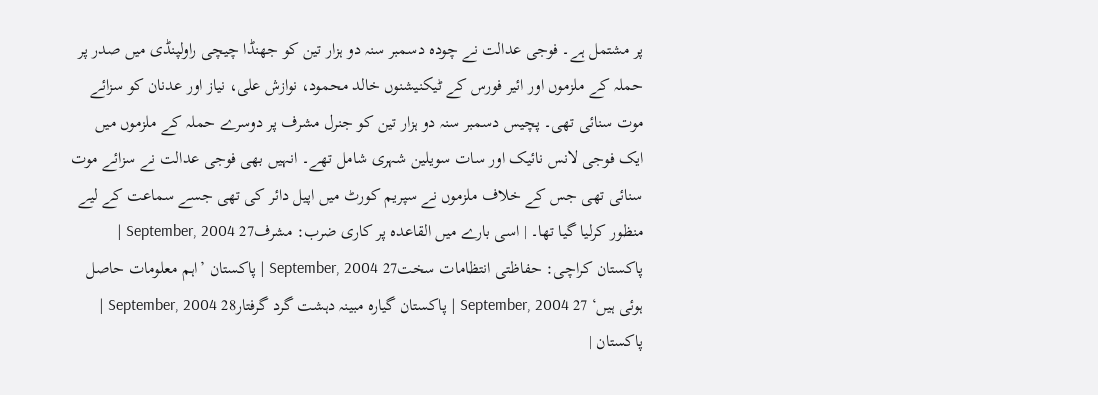پر مشتمل ہے۔ فوجی عدالت نے چودہ دسمبر سنہ دو ہزار تین کو جھنڈا چیچی راولپنڈی میں صدر پر حملہ کے ملزموں اور ائیر فورس کے ٹیکنیشنوں خالد محمود، نوازش علی، نیاز اور عدنان کو سزائے موت سنائی تھی۔ پچیس دسمبر سنہ دو ہزار تین کو جنرل مشرف پر دوسرے حملہ کے ملزموں میں ایک فوجی لانس نائیک اور سات سویلین شہری شامل تھے۔ انہیں بھی فوجی عدالت نے سزائے موت سنائی تھی جس کے خلاف ملزموں نے سپریم کورٹ میں اپیل دائر کی تھی جسے سماعت کے لیے منظور کرلیا گیا تھا۔ | اسی بارے میں القاعدہ پر کاری ضرب: مشرف27 September, 2004 | پاکستان کراچی: حفاظتی انتظامات سخت27 September, 2004 | پاکستان ’اہم معلومات حاصل ہوئی ہیں‘ 27 September, 2004 | پاکستان گیارہ مبینہ دہشت گرد گرفتار28 September, 2004 | پاکستان |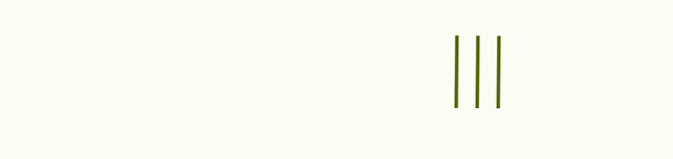|||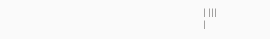| |||
|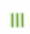|||